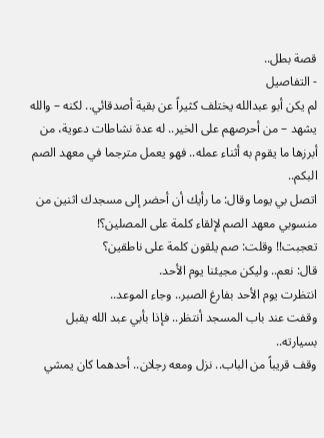قصة بطل..
- التفاصيل
لم يكن أبو عبدالله يختلف كثيراً عن بقية أصدقائي.. لكنه – والله يشهد – من أحرصهم على الخير.. له عدة نشاطات دعوية، من أبرزها ما يقوم به أثناء عمله.. فهو يعمل مترجما في معهد الصم البكم..
اتصل بي يوما وقال: ما رأيك أن أحضر إلى مسجدك اثنين من منسوبي معهد الصم لإلقاء كلمة على المصلين؟!
تعجبت!! وقلت: صم يلقون كلمة على ناطقين؟
قال: نعم.. وليكن مجيئنا يوم الأحد.
انتظرت يوم الأحد بفارغ الصبر.. وجاء الموعد..
وقفت عند باب المسجد أنتظر.. فإذا بأبي عبد الله يقبل بسيارته..
وقف قريباً من الباب.. نزل ومعه رجلان.. أحدهما كان يمشي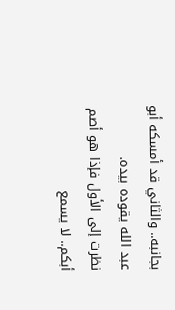بجانبه.. والثاني قد أمسكه أبو عبد الله يقوده بيده.
نظرت إلى الأول فإذا هو أصم أبكم.. لا يسمع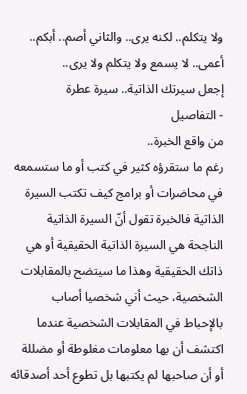ولا يتكلم.. لكنه يرى.. والثاني أصم.. أبكم.. أعمى.. لا يسمع ولا يتكلم ولا يرى..
إجعل سيرتك الذاتية.. سيرة عطرة
- التفاصيل
من واقع الخبرة..
رغم ما ستقرؤه كثير في كتب أو ما ستسمعه في محاضرات أو برامج كيف تكتب السيرة الذاتية فالخبرة تقول أنّ السيرة الذاتية الناجحة هي السيرة الذاتية الحقيقية أو هي ذاتك الحقيقية وهذا ما سيتضح بالمقابلات الشخصية، حيث أني شخصيا أصاب بالإحباط في المقابلات الشخصية عندما اكتشف أن بها معلومات مغلوطة أو مضللة أو أن صاحبها لم يكتبها بل تطوع أحد أصدقائه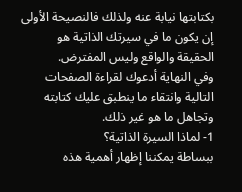بكتابتها نيابة عنه ولذلك فالنصيحة الأولى إن يكون ما في سيرتك الذاتية هو الحقيقة والواقع وليس المفترض.
وفي النهاية أدعوك لقراءة الصفحات التالية وانتقاء ما ينطبق عليك كتابته وتجاهل ما هو غير ذلك.
1- لماذا السيرة الذاتية؟
ببساطة يمكننا إظهار أهمية هذه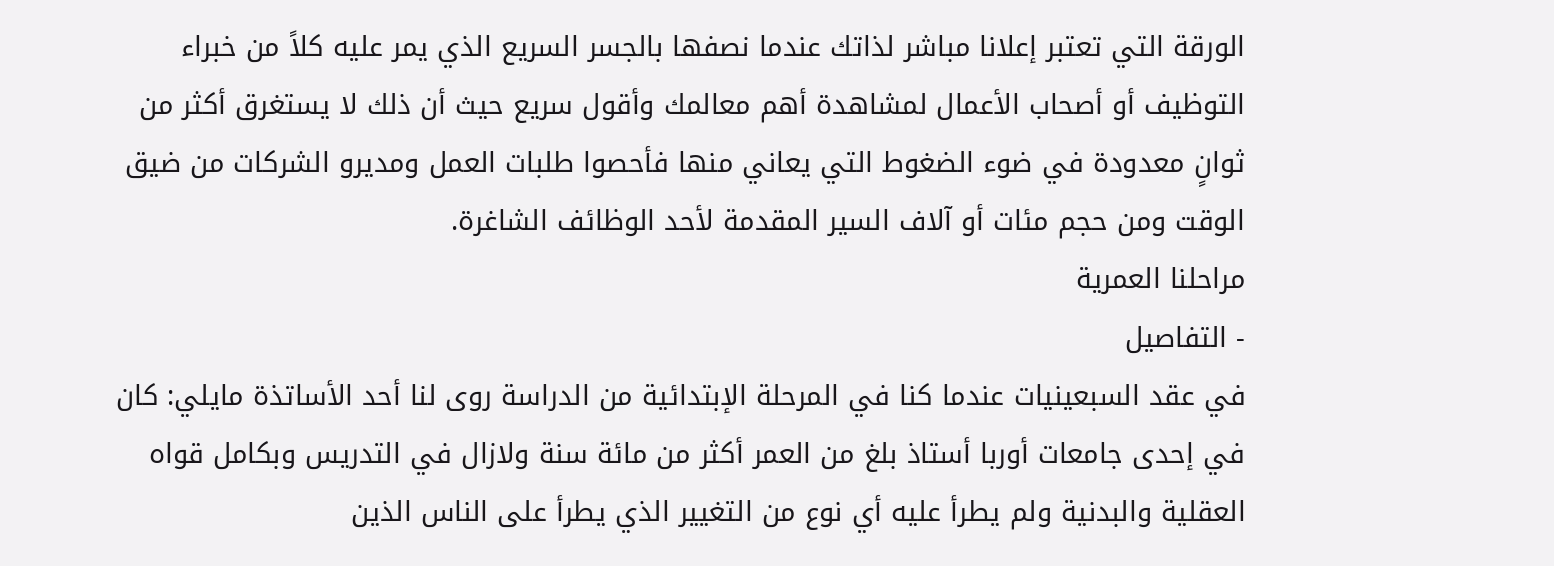الورقة التي تعتبر إعلانا مباشر لذاتك عندما نصفها بالجسر السريع الذي يمر عليه كلاً من خبراء التوظيف أو أصحاب الأعمال لمشاهدة أهم معالمك وأقول سريع حيث أن ذلك لا يستغرق أكثر من ثوانٍ معدودة في ضوء الضغوط التي يعاني منها فأحصوا طلبات العمل ومديرو الشركات من ضيق الوقت ومن حجم مئات أو آلاف السير المقدمة لأحد الوظائف الشاغرة.
مراحلنا العمرية
- التفاصيل
في عقد السبعينيات عندما كنا في المرحلة الإبتدائية من الدراسة روى لنا أحد الأساتذة مايلي: كان في إحدى جامعات أوربا أستاذ بلغ من العمر أكثر من مائة سنة ولازال في التدريس وبكامل قواه العقلية والبدنية ولم يطرأ عليه أي نوع من التغيير الذي يطرأ على الناس الذين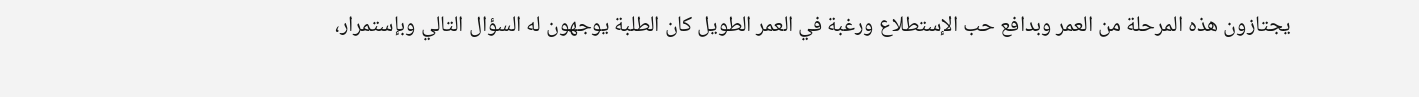يجتازون هذه المرحلة من العمر وبدافع حب الإستطلاع ورغبة في العمر الطويل كان الطلبة يوجهون له السؤال التالي وبإستمرار،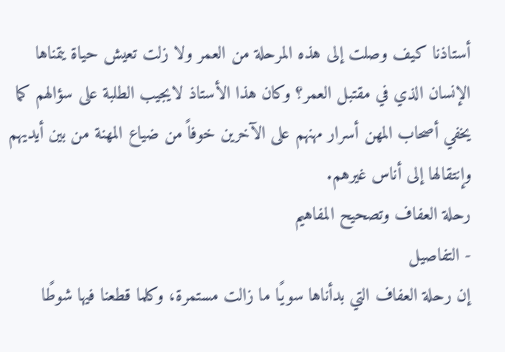أستاذنا كيف وصلت إلى هذه المرحلة من العمر ولا زلت تعيش حياة يتمناها الإنسان الذي في مقتبل العمر؟ وكان هذا الأستاذ لايجيب الطلبة على سؤالهم كما يخفي أصحاب المهن أسرار مهنهم على الآخرين خوفاً من ضياع المهنة من بين أيديهم وإنتقالها إلى أناس غيرهم.
رحلة العفاف وتصحيح المفاهيم
- التفاصيل
إن رحلة العفاف التي بدأناها سويًا ما زالت مستمرة، وكلما قطعنا فيها شوطًا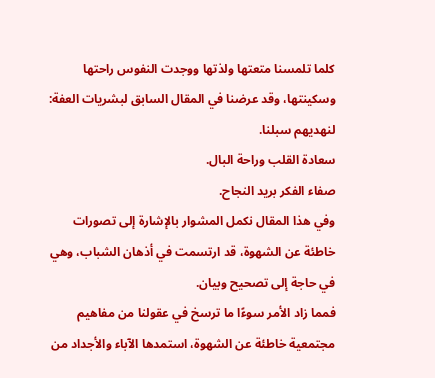كلما تلمسنا متعتها ولذتها ووجدت النفوس راحتها وسكينتها، وقد عرضنا في المقال السابق لبشريات العفة:
لنهديهم سبلنا.
سعادة القلب وراحة البال.
صفاء الفكر بريد النجاح.
وفي هذا المقال نكمل المشوار بالإشارة إلى تصورات خاطئة عن الشهوة، قد ارتسمت في أذهان الشباب، وهي في حاجة إلى تصحيح وبيان.
فمما زاد الأمر سوءًا ما ترسخ في عقولنا من مفاهيم مجتمعية خاطئة عن الشهوة، استمدها الآباء والأجداد من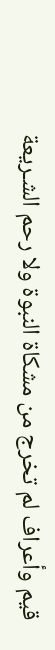قيم وأعراف لم تخرج من مشكاة النبوة ولا رحم الشـريعة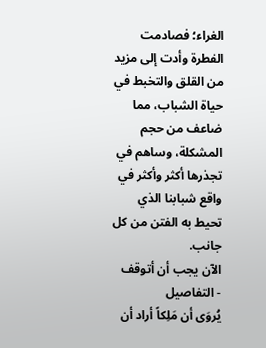الغراء؛ فصادمت الفطرة وأدت إلى مزيد من القلق والتخبط في حياة الشباب، مما ضاعف من حجم المشكلة، وساهم في تجذرها أكثر وأكثر في واقع شبابنا الذي تحيط به الفتن من كل جانب.
الآن يجب أن أتوقف
- التفاصيل
يُروَى أن مَلِكاً أراد أن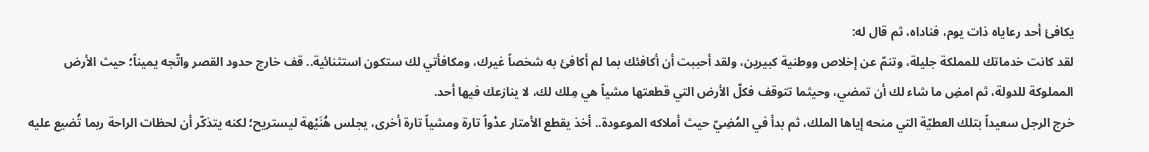يكافئ أحد رعاياه ذات يوم، فناداه، ثم قال له:
لقد كانت خدماتك للمملكة جليلة، وتنمّ عن إخلاص ووطنية كبيرين، ولقد أحببت أن أكافئك بما لم أكافئ به شخصاً غيرك، ومكافأتي لك ستكون استثنائية.. قف خارج حدود القصر واتّجه يميناً؛ حيث الأرض المملوكة للدولة، ثم امضِ ما شاء لك أن تمضي، وحيثما تتوقف فكلّ الأرض التي قطعتها مشياً هي مِلك لك، لا ينازعك فيها أحد.
خرج الرجل سعيداً بتلك العطيّة التي منحه إياها الملك، ثم بدأ في المُضِيّ حيث أملاكه الموعودة.. أخذ يقطع الأمتار عدْواً تارة ومشياً تارة أخرى، يجلس هُنَيْهة ليستريح؛ لكنه يتذكّر أن لحظات الراحة ربما تُضيع عليه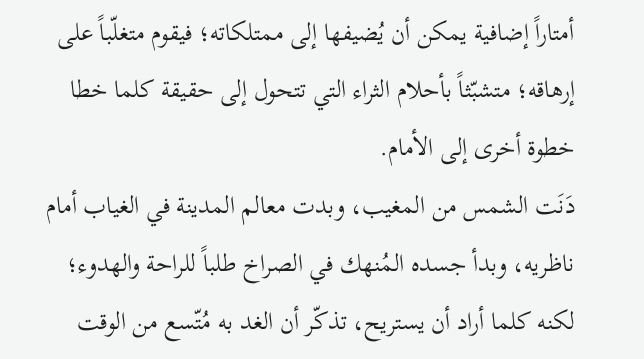أمتاراً إضافية يمكن أن يُضيفها إلى ممتلكاته؛ فيقوم متغلّباً على إرهاقه؛ متشبّثاً بأحلام الثراء التي تتحول إلى حقيقة كلما خطا خطوة أخرى إلى الأمام.
دَنَت الشمس من المغيب، وبدت معالم المدينة في الغياب أمام ناظريه، وبدأ جسده المُنهك في الصراخ طلباً للراحة والهدوء؛ لكنه كلما أراد أن يستريح، تذكّر أن الغد به مُتّسع من الوقت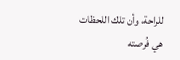للراحة، وأن تلك اللحظات هي فُرصته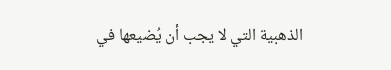الذهبية التي لا يجب أن يُضيعها في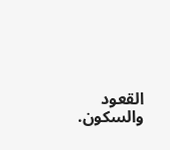القعود والسكون.